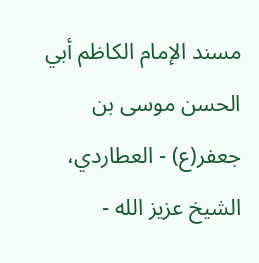مسند الإمام الكاظم أبي الحسن موسى بن جعفر(ع) - العطاردي، الشيخ عزيز الله -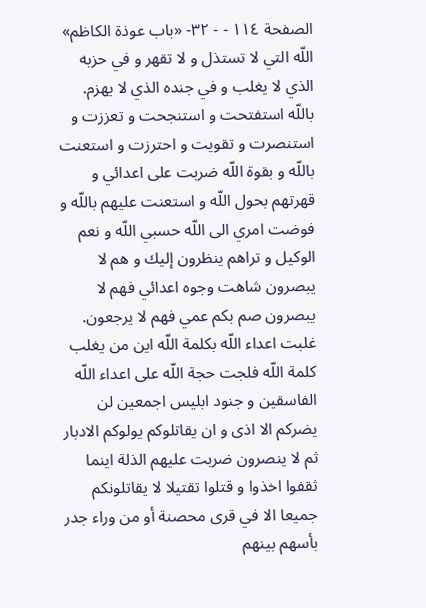الصفحة ١١٤ - - ٣٢- «باب عوذة الكاظم»
اللّه التي لا تستذل و لا تقهر و في حزبه الذي لا يغلب و في جنده الذي لا يهزم.
باللّه استفتحت و استنجحت و تعززت و استنصرت و تقويت و احترزت و استعنت باللّه و بقوة اللّه ضربت على اعدائي و قهرتهم بحول اللّه و استعنت عليهم باللّه و فوضت امري الى اللّه حسبي اللّه و نعم الوكيل و تراهم ينظرون إليك و هم لا يبصرون شاهت وجوه اعدائي فهم لا يبصرون صم بكم عمي فهم لا يرجعون.
غلبت اعداء اللّه بكلمة اللّه اين من يغلب كلمة اللّه فلجت حجة اللّه على اعداء اللّه الفاسقين و جنود ابليس اجمعين لن يضركم الا اذى و ان يقاتلوكم يولوكم الادبار ثم لا ينصرون ضربت عليهم الذلة اينما ثقفوا اخذوا و قتلوا تقتيلا لا يقاتلونكم جميعا الا في قرى محصنة أو من وراء جدر بأسهم بينهم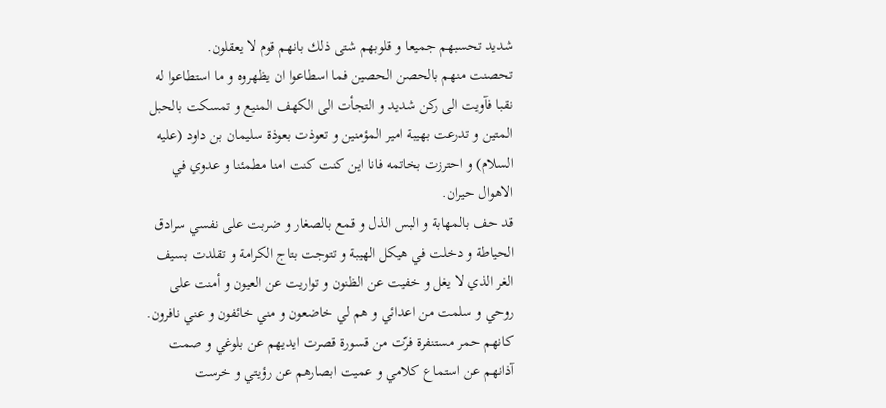شديد تحسبهم جميعا و قلوبهم شتى ذلك بانهم قوم لا يعقلون.
تحصنت منهم بالحصن الحصين فما اسطاعوا ان يظهروه و ما استطاعوا له نقبا فآويت الى ركن شديد و التجأت الى الكهف المنيع و تمسكت بالحبل المتين و تدرعت بهيبة امير المؤمنين و تعوذت بعوذة سليمان بن داود (عليه السلام) و احترزت بخاتمه فانا اين كنت كنت امنا مطمئنا و عدوي في الاهوال حيران.
قد حف بالمهابة و البس الذل و قمع بالصغار و ضربت على نفسي سرادق الحياطة و دخلت في هيكل الهيبة و تتوجت بتاج الكرامة و تقلدت بسيف الغر الذي لا يغل و خفيت عن الظنون و تواريت عن العيون و أمنت على روحي و سلمت من اعدائي و هم لي خاضعون و مني خائفون و عني نافرون.
كانهم حمر مستنفرة فرّت من قسورة قصرت ايديهم عن بلوغي و صمت آذانهم عن استماع كلامي و عميت ابصارهم عن رؤيتي و خرست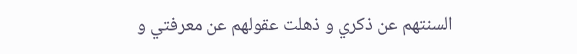السنتهم عن ذكري و ذهلت عقولهم عن معرفتي و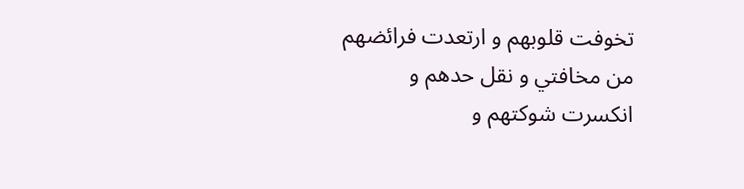تخوفت قلوبهم و ارتعدت فرائضهم من مخافتي و نقل حدهم و انكسرت شوكتهم و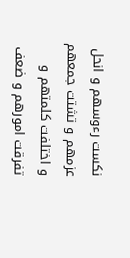نكست رءوسهم و انحل عزمهم و تشتت جمعهم و اختلفت كلمتهم و تفرقت امورهم و ضعف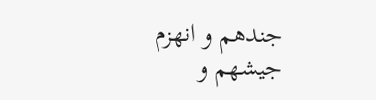جندهم و انهزم جيشهم و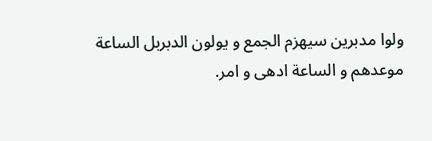ولوا مدبرين سيهزم الجمع و يولون الدبربل الساعة موعدهم و الساعة ادهى و امر.